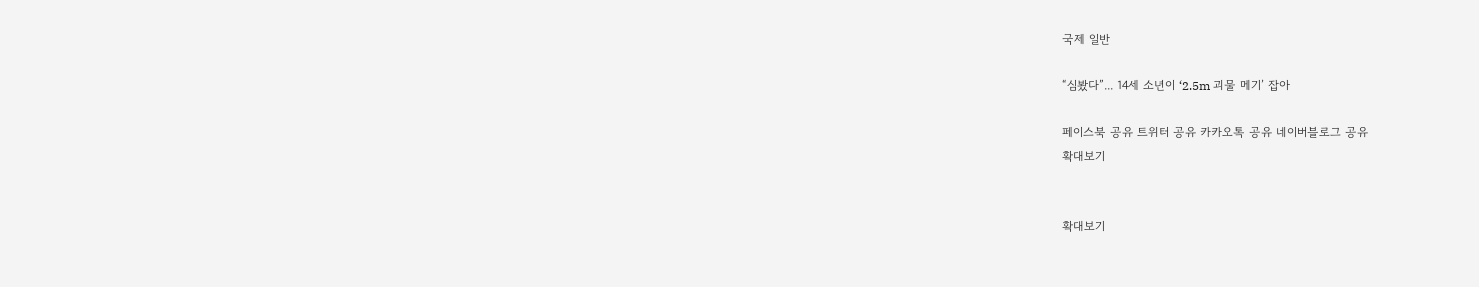국제 일반

“심봤다”... 14세 소년이 ‘2.5m 괴물 메기’ 잡아

페이스북 공유 트위터 공유 카카오톡 공유 네이버블로그 공유
확대보기


확대보기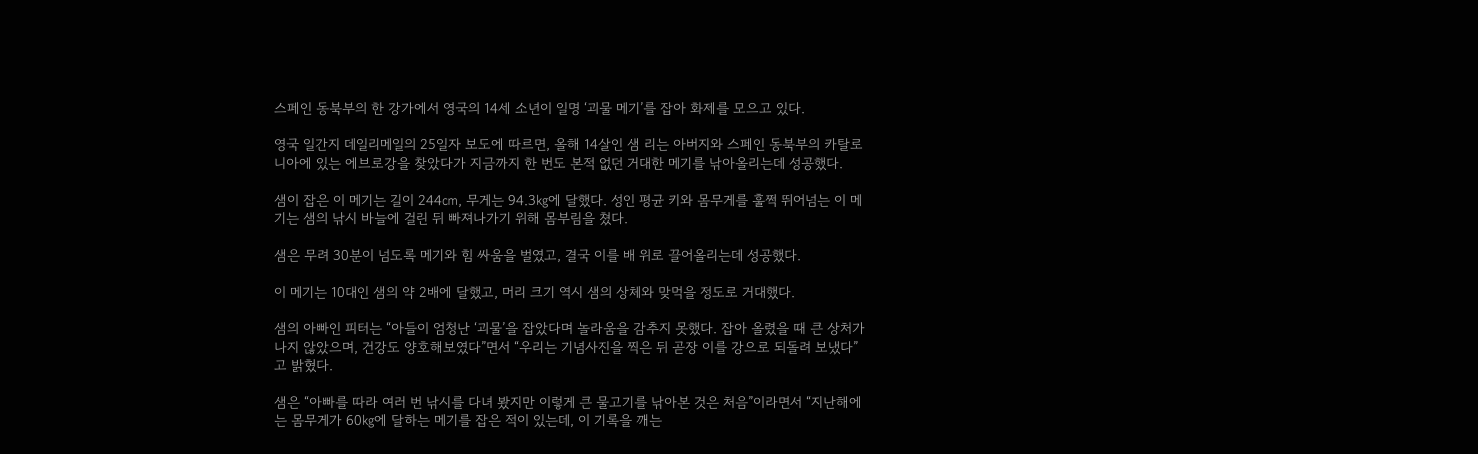스페인 동북부의 한 강가에서 영국의 14세 소년이 일명 ‘괴물 메기’를 잡아 화제를 모으고 있다.

영국 일간지 데일리메일의 25일자 보도에 따르면, 올해 14살인 샘 리는 아버지와 스페인 동북부의 카탈로니아에 있는 에브로강을 찾았다가 지금까지 한 번도 본적 없던 거대한 메기를 낚아올리는데 성공했다.

샘이 잡은 이 메기는 길이 244㎝, 무게는 94.3㎏에 달했다. 성인 평균 키와 몸무게를 훌쩍 뛰어넘는 이 메기는 샘의 낚시 바늘에 걸린 뒤 빠져나가기 위해 몸부림을 쳤다.

샘은 무려 30분이 넘도록 메기와 힘 싸움을 벌였고, 결국 이를 배 위로 끌어올리는데 성공했다.

이 메기는 10대인 샘의 약 2배에 달했고, 머리 크기 역시 샘의 상체와 맞먹을 정도로 거대했다.

샘의 아빠인 피터는 “아들이 엄청난 ‘괴물’을 잡았다며 놀라움을 감추지 못했다. 잡아 올렸을 때 큰 상처가 나지 않았으며, 건강도 양호해보였다”면서 “우리는 기념사진을 찍은 뒤 곧장 이를 강으로 되돌려 보냈다”고 밝혔다.

샘은 “아빠를 따라 여러 번 낚시를 다녀 봤지만 이렇게 큰 물고기를 낚아본 것은 처음”이라면서 “지난해에는 몸무게가 60㎏에 달하는 메기를 잡은 적이 있는데, 이 기록을 깨는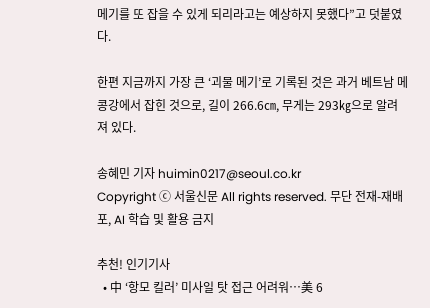메기를 또 잡을 수 있게 되리라고는 예상하지 못했다”고 덧붙였다.

한편 지금까지 가장 큰 ‘괴물 메기’로 기록된 것은 과거 베트남 메콩강에서 잡힌 것으로, 길이 266.6㎝, 무게는 293㎏으로 알려져 있다.

송혜민 기자 huimin0217@seoul.co.kr
Copyright ⓒ 서울신문 All rights reserved. 무단 전재-재배포, AI 학습 및 활용 금지

추천! 인기기사
  • 中 ‘항모 킬러’ 미사일 탓 접근 어려워…美 6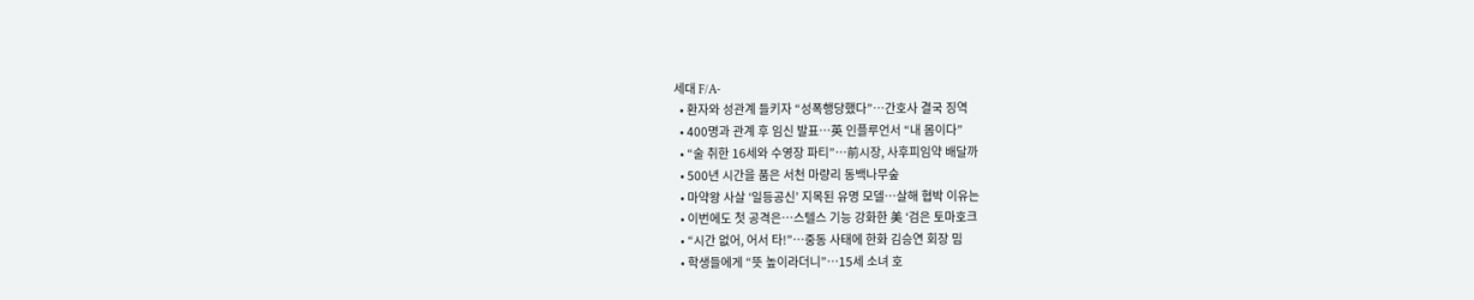세대 F/A-
  • 환자와 성관계 들키자 “성폭행당했다”…간호사 결국 징역
  • 400명과 관계 후 임신 발표…英 인플루언서 “내 몸이다”
  • “술 취한 16세와 수영장 파티”…前시장, 사후피임약 배달까
  • 500년 시간을 품은 서천 마량리 동백나무숲
  • 마약왕 사살 ‘일등공신’ 지목된 유명 모델…살해 협박 이유는
  • 이번에도 첫 공격은…스텔스 기능 강화한 美 ‘검은 토마호크
  • “시간 없어, 어서 타!”…중동 사태에 한화 김승연 회장 밈
  • 학생들에게 “뜻 높이라더니”…15세 소녀 호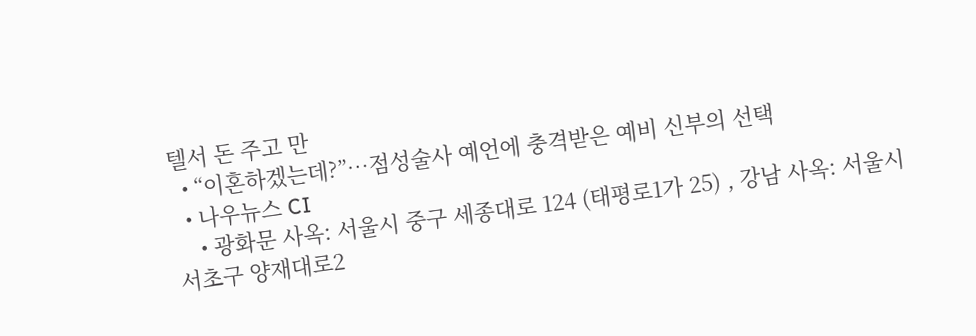텔서 돈 주고 만
  • “이혼하겠는데?”…점성술사 예언에 충격받은 예비 신부의 선택
  • 나우뉴스 CI
    • 광화문 사옥: 서울시 중구 세종대로 124 (태평로1가 25) , 강남 사옥: 서울시 서초구 양재대로2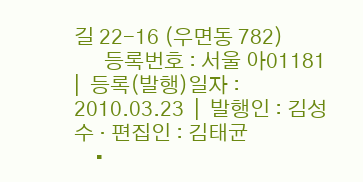길 22-16 (우면동 782)
      등록번호 : 서울 아01181  |  등록(발행)일자 : 2010.03.23  |  발행인 : 김성수 · 편집인 : 김태균
    •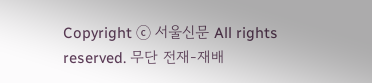Copyright ⓒ 서울신문 All rights reserved. 무단 전재-재배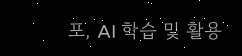포, AI 학습 및 활용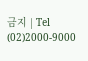금지 | Tel (02)2000-9000